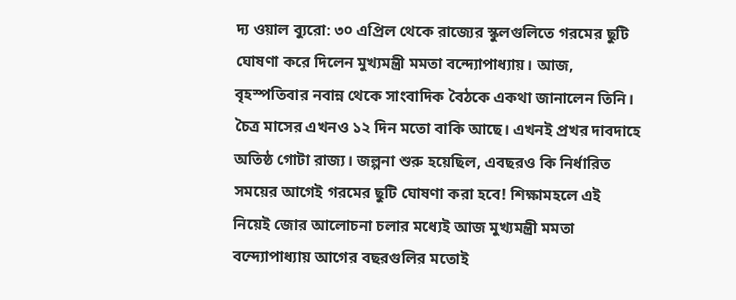দ্য ওয়াল ব্যুরো: ৩০ এপ্রিল থেকে রাজ্যের স্কুলগুলিতে গরমের ছুটি ঘোষণা করে দিলেন মুখ্যমন্ত্রী মমতা বন্দ্যোপাধ্যায়। আজ, বৃহস্পতিবার নবান্ন থেকে সাংবাদিক বৈঠকে একথা জানালেন তিনি।
চৈত্র মাসের এখনও ১২ দিন মতো বাকি আছে। এখনই প্রখর দাবদাহে অতিষ্ঠ গোটা রাজ্য। জল্পনা শুরু হয়েছিল, এবছরও কি নির্ধারিত সময়ের আগেই গরমের ছুটি ঘোষণা করা হবে! শিক্ষামহলে এই নিয়েই জোর আলোচনা চলার মধ্যেই আজ মুখ্যমন্ত্রী মমতা বন্দ্যোপাধ্যায় আগের বছরগুলির মতোই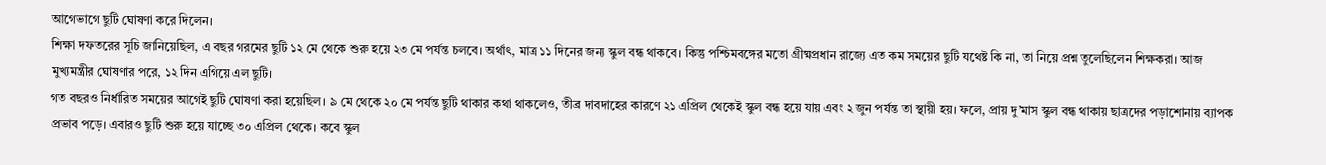আগেভাগে ছুটি ঘোষণা করে দিলেন।
শিক্ষা দফতরের সূচি জানিয়েছিল, এ বছর গরমের ছুটি ১২ মে থেকে শুরু হয়ে ২৩ মে পর্যন্ত চলবে। অর্থাৎ, মাত্র ১১ দিনের জন্য স্কুল বন্ধ থাকবে। কিন্তু পশ্চিমবঙ্গের মতো গ্রীষ্মপ্রধান রাজ্যে এত কম সময়ের ছুটি যথেষ্ট কি না, তা নিয়ে প্রশ্ন তুলেছিলেন শিক্ষকরা। আজ মুখ্যমন্ত্রীর ঘোষণার পরে, ১২ দিন এগিয়ে এল ছুটি।
গত বছরও নির্ধারিত সময়ের আগেই ছুটি ঘোষণা করা হয়েছিল। ৯ মে থেকে ২০ মে পর্যন্ত ছুটি থাকার কথা থাকলেও, তীব্র দাবদাহের কারণে ২১ এপ্রিল থেকেই স্কুল বন্ধ হয়ে যায় এবং ২ জুন পর্যন্ত তা স্থায়ী হয়। ফলে, প্রায় দু’মাস স্কুল বন্ধ থাকায় ছাত্রদের পড়াশোনায় ব্যাপক প্রভাব পড়ে। এবারও ছুটি শুরু হয়ে যাচ্ছে ৩০ এপ্রিল থেকে। কবে স্কুল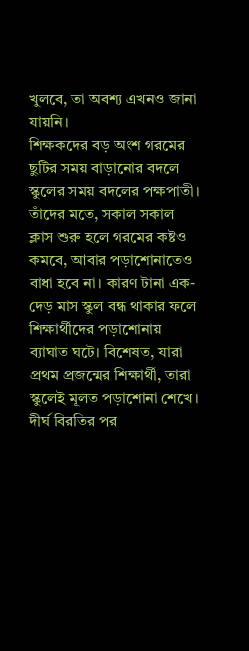খুলবে, তা অবশ্য এখনও জানা যায়নি।
শিক্ষকদের বড় অংশ গরমের ছুটির সময় বাড়ানোর বদলে স্কুলের সময় বদলের পক্ষপাতী। তাঁদের মতে, সকাল সকাল ক্লাস শুরু হলে গরমের কষ্টও কমবে, আবার পড়াশোনাতেও বাধা হবে না। কারণ টানা এক-দেড় মাস স্কুল বন্ধ থাকার ফলে শিক্ষার্থীদের পড়াশোনায় ব্যাঘাত ঘটে। বিশেষত, যারা প্রথম প্রজন্মের শিক্ষার্থী, তারা স্কুলেই মূলত পড়াশোনা শেখে। দীর্ঘ বিরতির পর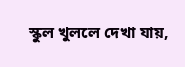স্কুল খুললে দেখা যায়,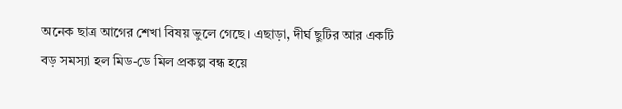অনেক ছাত্র আগের শেখা বিষয় ভুলে গেছে। এছাড়া, দীর্ঘ ছুটির আর একটি বড় সমস্যা হল মিড-ডে মিল প্রকল্প বন্ধ হয়ে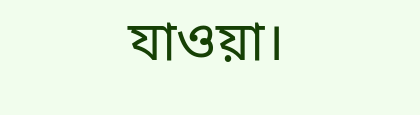যাওয়া।